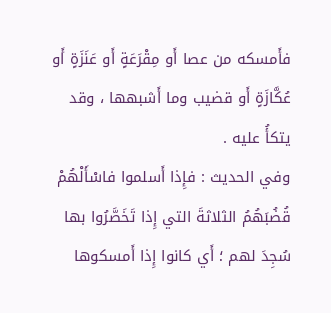فأَمسكه من عصا أَو مِقْرَعَةٍ أَو عَنَزَةٍ أَو عُكَّازَةٍ أَو قضيب وما أَشبهها ، وقد يتكأُ عليه .
وفي الحديث : فإِذا أَسلموا فاسْأَلْهُمْ قُضُبَهُمُ الثلاثةَ التي إِذا تَخَصَّرُوا بها سُجِدَ لهم ؛ أَي كانوا إِذا أَمسكوها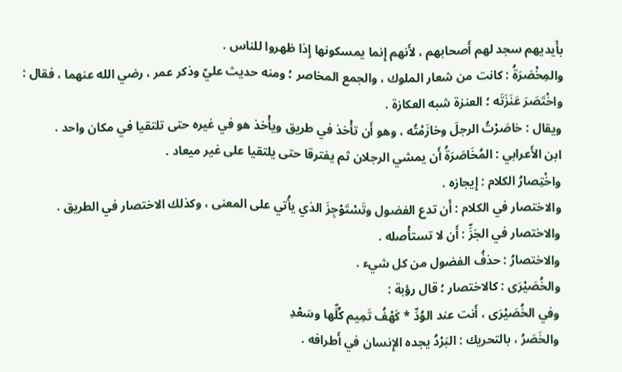بأَيديهم سجد لهم أَصحابهم ، لأَنهم إِنما يمسكونها إِذا ظهروا للناس .
والمِخْصَرَةُ : كانت من شعار الملوك ، والجمع المخاصر ؛ ومنه حديث عليّ وذكر عمر ، رضي الله عنهما ، فقال : واخْتَصَرَ عَنَزَتَه ؛ العنزة شبه العكازة .
ويقال : خاصَرْتُ الرجلَ وخازَمْتُه ، وهو أَن تأْخذ في طريق ويأْخذ هو في غيره حتى تلتقيا في مكان واحد .
ابن الأَعرابي : المُخَاصَرَةُ أَن يمشي الرجلان ثم يفترقا حتى يلتقيا على غير ميعاد .
واخْتِصارُ الكلام : إِيجازه .
والاختصار في الكلام : أَن تدع الفضول وتَسْتَوْجِزَ الذي يأْتي على المعنى ، وكذلك الاختصار في الطريق .
والاختصار في الجَزِّ : أَن لا تستأْصله .
والاختصارُ : حذفُ الفضول من كل شيء .
والخُصَيْرَى : كالاختصار ؛ قال رؤبة :
وفي الخُصَيْرَى ، أَنت عند الوُدِّ * كَهْفُ تَمِيم كُلِّها وسَعْدِ
والخَصَرُ ، بالتحريك : البَرْدُ يجده الإِنسان في أَطرافه .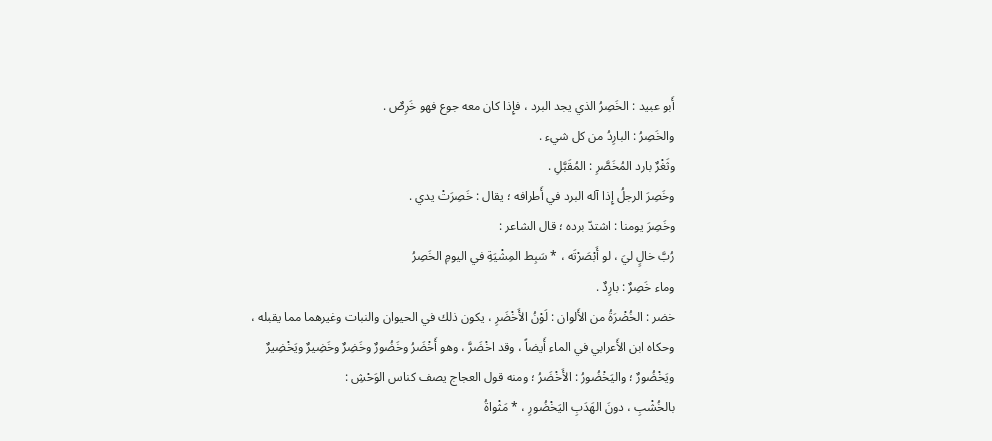أَبو عبيد : الخَصِرُ الذي يجد البرد ، فإِذا كان معه جوع فهو خَرِصٌ .
والخَصِرُ : البارِدُ من كل شيء .
وثَغْرٌ بارد المُخَصَّرِ : المُقَبَّلِ .
وخَصِرَ الرجلُ إِذا آله البرد في أَطرافه ؛ يقال : خَصِرَتْ يدي .
وخَصِرَ يومنا : اشتدّ برده ؛ قال الشاعر :
رُبَّ خالٍ ليَ ، لو أَبْصَرْتَه ، * سَبِط المِشْيَةِ في اليومِ الخَصِرُ
وماء خَصِرٌ : بارِدٌ .
خضر : الخُضْرَةُ من الأَلوان : لَوْنُ الأَخْضَرِ ، يكون ذلك في الحيوان والنبات وغيرهما مما يقبله ، وحكاه ابن الأَعرابي في الماء أَيضاً ، وقد اخْضَرَّ ، وهو أَخْضَرُ وخَضُورٌ وخَضِرٌ وخَضِيرٌ ويَخْضِيرٌ ويَخْضُورٌ ؛ واليَخْضُورُ : الأَخْضَرُ ؛ ومنه قول العجاج يصف كناس الوَحْشِ :
بالخُشْبِ ، دونَ الهَدَبِ اليَخْضُورِ ، * مَثْواةُ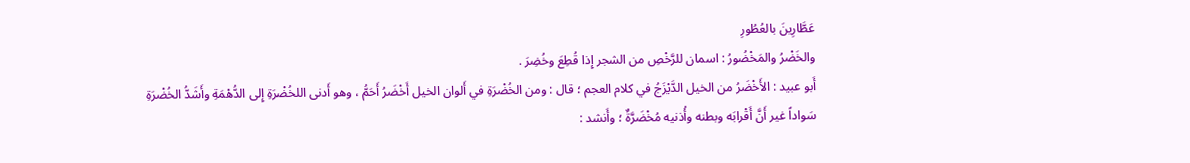عَطَّارِينَ بالعُطُورِ
والخَضْرُ والمَخْضُورُ : اسمان للرَّخْصِ من الشجر إِذا قُطِعَ وخُضِرَ .
أَبو عبيد : الأَخْضَرُ من الخيل الدَّيْزَجُ في كلام العجم ؛ قال : ومن الخُضْرَةِ في أَلوان الخيل أَخْضَرُ أَحَمُّ ، وهو أَدنى اللخُضْرَةِ إِلى الدُّهْمَةِ وأَشَدُّ الخُضْرَةِ سَواداً غير أَنَّ أَقْرابَه وبطنه وأُذنيه مُخْضَرَّةٌ ؛ وأَنشد :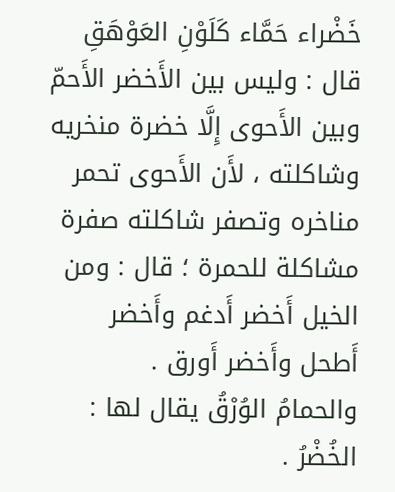خَضْراء حَمَّاء كَلَوْنِ العَوْهَقِ
قال : وليس بين الأَخضر الأَحمّ وبين الأَحوى إِلَّا خضرة منخريه وشاكلته ، لأَن الأَحوى تحمر مناخره وتصفر شاكلته صفرة مشاكلة للحمرة ؛ قال : ومن الخيل أَخضر أَدغم وأَخضر أَطحل وأَخضر أَورق .
والحمامُ الوُرْقُ يقال لها : الخُضْرُ .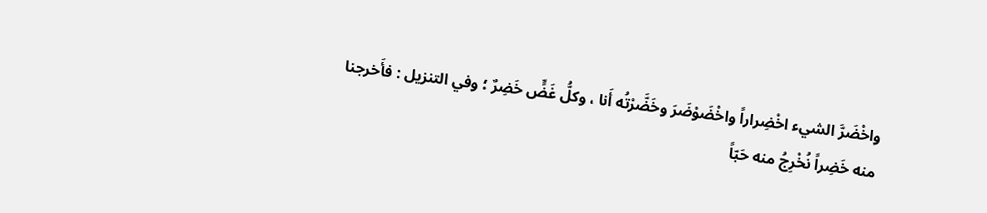واخْضَرَّ الشيء اخْضِراراً واخْضَوْضَرَ وخَضَّرْتُه أَنا ، وكلُّ غَضٍّ خَضِرٌ ؛ وفي التنزيل : فأَخرجنا منه خَضِراً نُخْرِجُ منه حَبّاً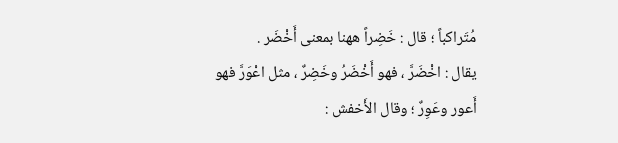مُتَراكباً ؛ قال : خَضِراً ههنا بمعنى أَخْضَر .
يقال : اخْضَرَّ ، فهو أَخْضَرُ وخَضِرٌ ، مثل اعْوَرَّ فهو أَعور وعَوِرٌ ؛ وقال الأَخفش :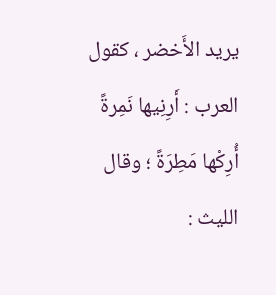يريد الأَخضر ، كقول العرب : أَرِنِيها نَمِرةً أُرِكْها مَطِرَةً ؛ وقال الليث :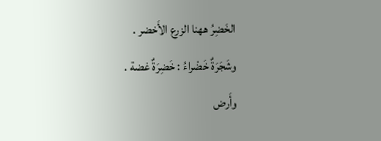الخَضِرُ ههنا الزرع الأَخضر .
وشَجَرَةٌ خَضْراءُ : خَضِرَةٌ غضة .
وأَرض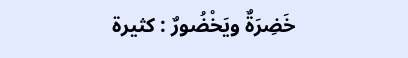خَضِرَةٌ ويَخْضُورٌ : كثيرة